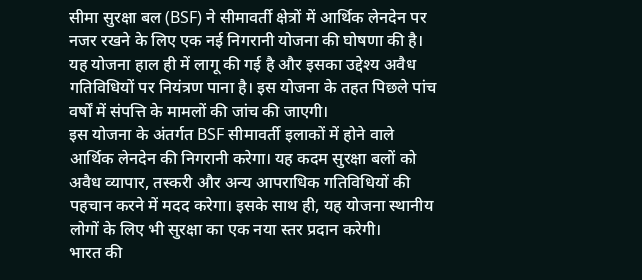सीमा सुरक्षा बल (BSF) ने सीमावर्ती क्षेत्रों में आर्थिक लेनदेन पर नजर रखने के लिए एक नई निगरानी योजना की घोषणा की है। यह योजना हाल ही में लागू की गई है और इसका उद्देश्य अवैध गतिविधियों पर नियंत्रण पाना है। इस योजना के तहत पिछले पांच वर्षों में संपत्ति के मामलों की जांच की जाएगी।
इस योजना के अंतर्गत BSF सीमावर्ती इलाकों में होने वाले आर्थिक लेनदेन की निगरानी करेगा। यह कदम सुरक्षा बलों को अवैध व्यापार, तस्करी और अन्य आपराधिक गतिविधियों की पहचान करने में मदद करेगा। इसके साथ ही, यह योजना स्थानीय लोगों के लिए भी सुरक्षा का एक नया स्तर प्रदान करेगी।
भारत की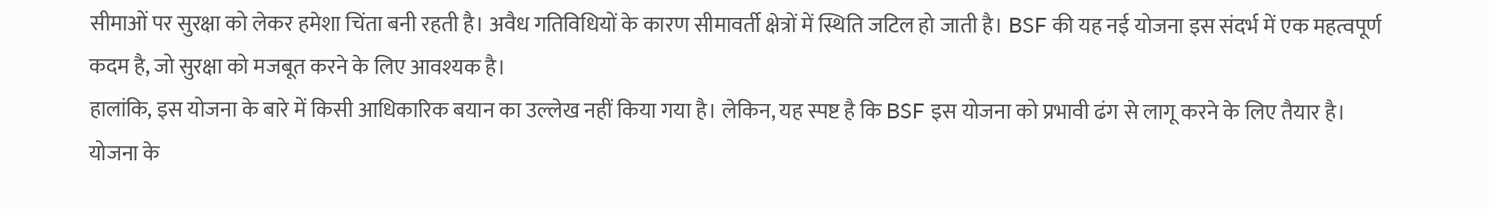सीमाओं पर सुरक्षा को लेकर हमेशा चिंता बनी रहती है। अवैध गतिविधियों के कारण सीमावर्ती क्षेत्रों में स्थिति जटिल हो जाती है। BSF की यह नई योजना इस संदर्भ में एक महत्वपूर्ण कदम है, जो सुरक्षा को मजबूत करने के लिए आवश्यक है।
हालांकि, इस योजना के बारे में किसी आधिकारिक बयान का उल्लेख नहीं किया गया है। लेकिन, यह स्पष्ट है कि BSF इस योजना को प्रभावी ढंग से लागू करने के लिए तैयार है। योजना के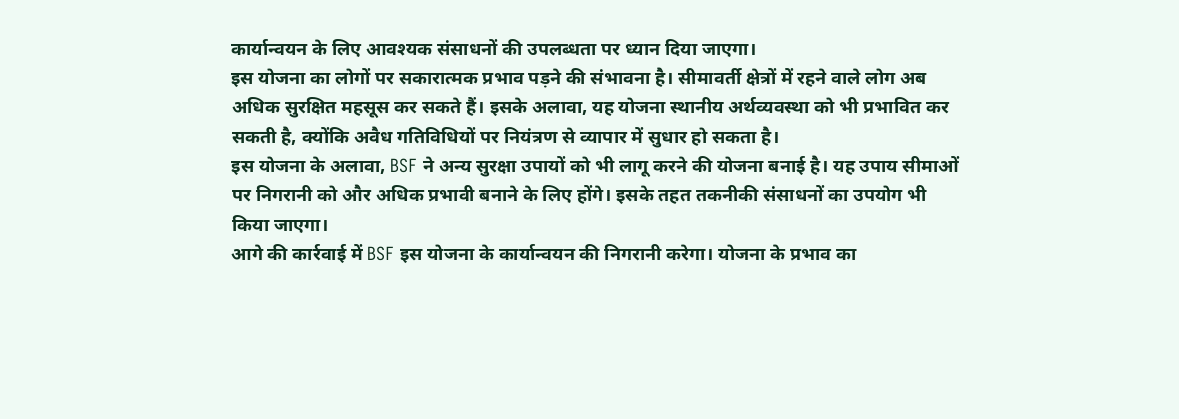कार्यान्वयन के लिए आवश्यक संसाधनों की उपलब्धता पर ध्यान दिया जाएगा।
इस योजना का लोगों पर सकारात्मक प्रभाव पड़ने की संभावना है। सीमावर्ती क्षेत्रों में रहने वाले लोग अब अधिक सुरक्षित महसूस कर सकते हैं। इसके अलावा, यह योजना स्थानीय अर्थव्यवस्था को भी प्रभावित कर सकती है, क्योंकि अवैध गतिविधियों पर नियंत्रण से व्यापार में सुधार हो सकता है।
इस योजना के अलावा, BSF ने अन्य सुरक्षा उपायों को भी लागू करने की योजना बनाई है। यह उपाय सीमाओं पर निगरानी को और अधिक प्रभावी बनाने के लिए होंगे। इसके तहत तकनीकी संसाधनों का उपयोग भी किया जाएगा।
आगे की कार्रवाई में BSF इस योजना के कार्यान्वयन की निगरानी करेगा। योजना के प्रभाव का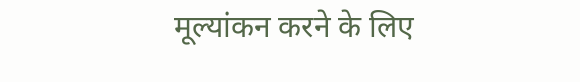मूल्यांकन करने के लिए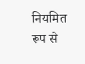नियमित रूप से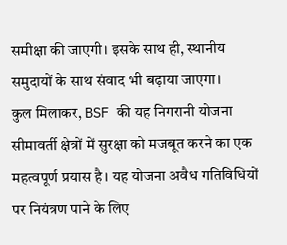समीक्षा की जाएगी। इसके साथ ही, स्थानीय समुदायों के साथ संवाद भी बढ़ाया जाएगा।
कुल मिलाकर, BSF की यह निगरानी योजना सीमावर्ती क्षेत्रों में सुरक्षा को मजबूत करने का एक महत्वपूर्ण प्रयास है। यह योजना अवैध गतिविधियों पर नियंत्रण पाने के लिए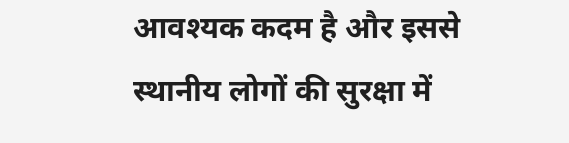आवश्यक कदम है और इससे स्थानीय लोगों की सुरक्षा में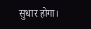सुधार होगा।